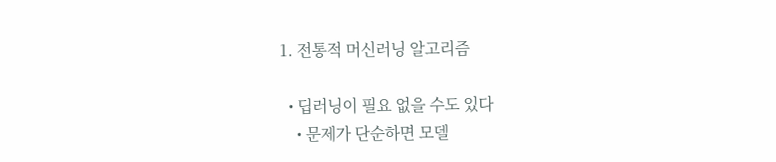1. 전통적 머신러닝 알고리즘

  • 딥러닝이 필요 없을 수도 있다
    • 문제가 단순하면 모델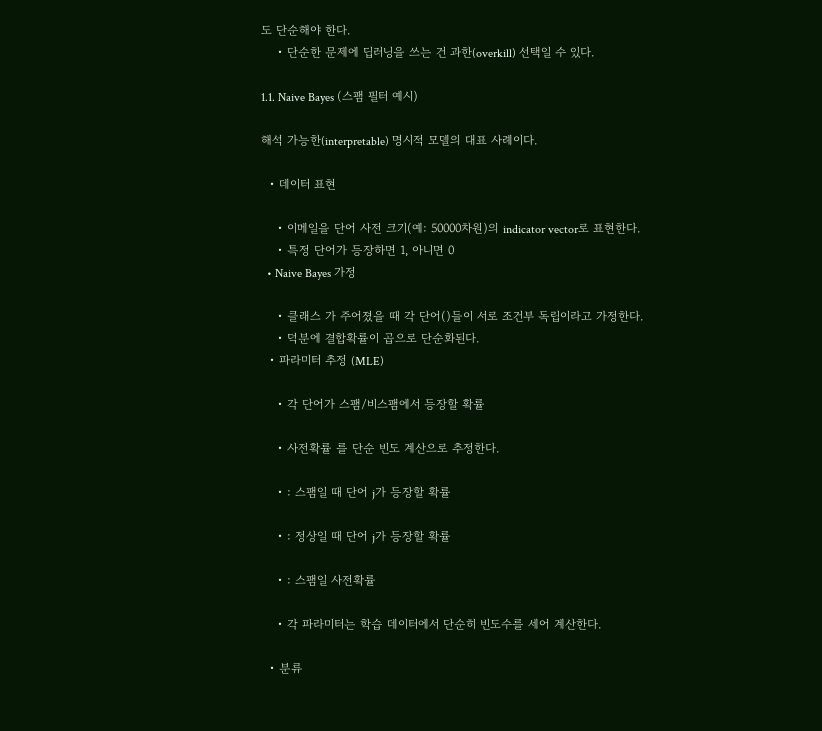도 단순해야 한다.
    • 단순한 문제에 딥러닝을 쓰는 건 과한(overkill) 선택일 수 있다.

1.1. Naive Bayes (스팸 필터 예시)

해석 가능한(interpretable) 명시적 모델의 대표 사례이다.

  • 데이터 표현

    • 이메일을 단어 사전 크기(예: 50000차원)의 indicator vector로 표현한다.
    • 특정 단어가 등장하면 1, 아니면 0
  • Naive Bayes 가정

    • 클래스 가 주어졌을 때 각 단어()들이 서로 조건부 독립이라고 가정한다.
    • 덕분에 결합확률이 곱으로 단순화된다.
  • 파라미터 추정 (MLE)

    • 각 단어가 스팸/비스팸에서 등장할 확률

    • 사전확률 를 단순 빈도 계산으로 추정한다.

    • : 스팸일 때 단어 j가 등장할 확률

    • : 정상일 때 단어 j가 등장할 확률

    • : 스팸일 사전확률

    • 각 파라미터는 학습 데이터에서 단순히 빈도수를 세어 계산한다.

  • 분류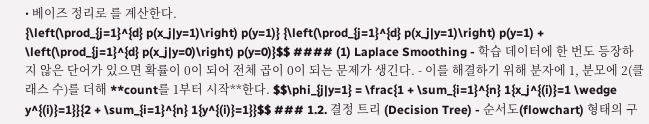• 베이즈 정리로 를 계산한다.
{\left(\prod_{j=1}^{d} p(x_j|y=1)\right) p(y=1)} {\left(\prod_{j=1}^{d} p(x_j|y=1)\right) p(y=1) + \left(\prod_{j=1}^{d} p(x_j|y=0)\right) p(y=0)}$$ #### (1) Laplace Smoothing - 학습 데이터에 한 번도 등장하지 않은 단어가 있으면 확률이 0이 되어 전체 곱이 0이 되는 문제가 생긴다. - 이를 해결하기 위해 분자에 1, 분모에 2(클래스 수)를 더해 **count를 1부터 시작**한다. $$\phi_{j|y=1} = \frac{1 + \sum_{i=1}^{n} 1{x_j^{(i)}=1 \wedge y^{(i)}=1}}{2 + \sum_{i=1}^{n} 1{y^{(i)}=1}}$$ ### 1.2. 결정 트리 (Decision Tree) - 순서도(flowchart) 형태의 구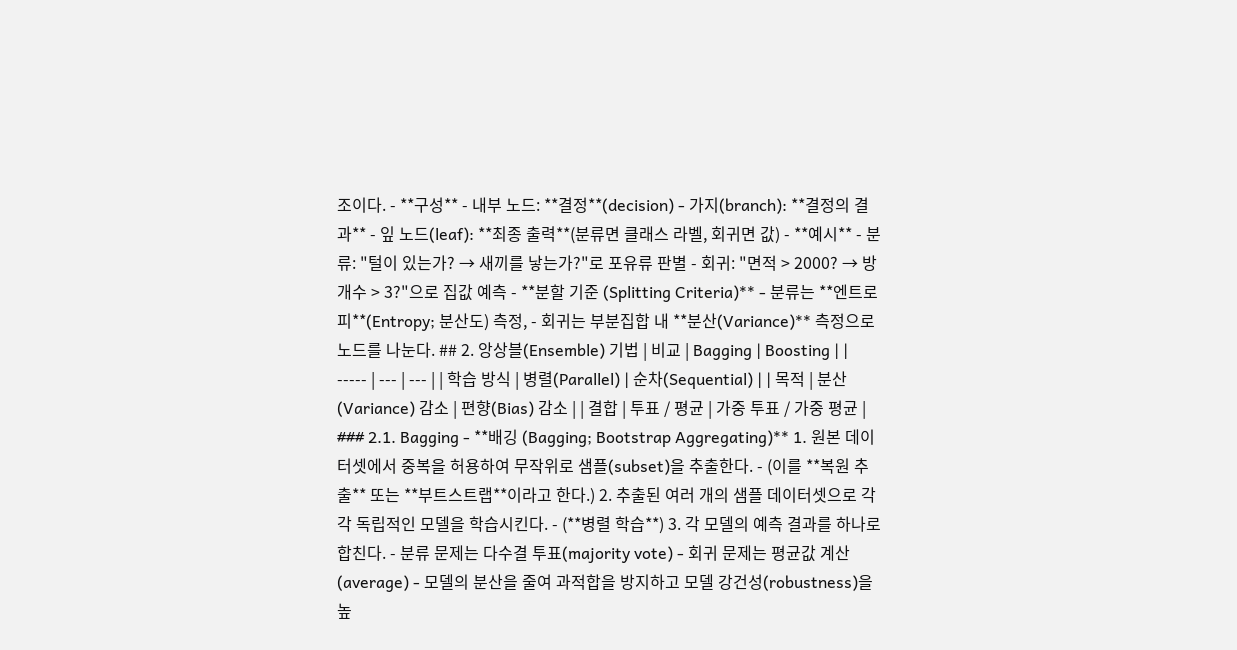조이다. - **구성** - 내부 노드: **결정**(decision) - 가지(branch): **결정의 결과** - 잎 노드(leaf): **최종 출력**(분류면 클래스 라벨, 회귀면 값) - **예시** - 분류: "털이 있는가? → 새끼를 낳는가?"로 포유류 판별 - 회귀: "면적 > 2000? → 방 개수 > 3?"으로 집값 예측 - **분할 기준 (Splitting Criteria)** - 분류는 **엔트로피**(Entropy; 분산도) 측정, - 회귀는 부분집합 내 **분산(Variance)** 측정으로 노드를 나눈다. ## 2. 앙상블(Ensemble) 기법 | 비교 | Bagging | Boosting | | ----- | --- | --- | | 학습 방식 | 병렬(Parallel) | 순차(Sequential) | | 목적 | 분산(Variance) 감소 | 편향(Bias) 감소 | | 결합 | 투표 / 평균 | 가중 투표 / 가중 평균 | ### 2.1. Bagging - **배깅 (Bagging; Bootstrap Aggregating)** 1. 원본 데이터셋에서 중복을 허용하여 무작위로 샘플(subset)을 추출한다. - (이를 **복원 추출** 또는 **부트스트랩**이라고 한다.) 2. 추출된 여러 개의 샘플 데이터셋으로 각각 독립적인 모델을 학습시킨다. - (**병렬 학습**) 3. 각 모델의 예측 결과를 하나로 합친다. - 분류 문제는 다수결 투표(majority vote) - 회귀 문제는 평균값 계산(average) - 모델의 분산을 줄여 과적합을 방지하고 모델 강건성(robustness)을 높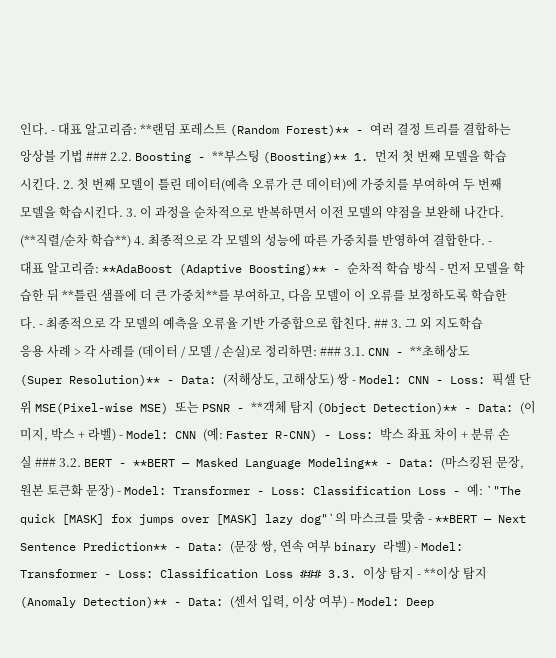인다. - 대표 알고리즘: **랜덤 포레스트 (Random Forest)** - 여러 결정 트리를 결합하는 앙상블 기법 ### 2.2. Boosting - **부스팅 (Boosting)** 1. 먼저 첫 번째 모델을 학습시킨다. 2. 첫 번째 모델이 틀린 데이터(예측 오류가 큰 데이터)에 가중치를 부여하여 두 번째 모델을 학습시킨다. 3. 이 과정을 순차적으로 반복하면서 이전 모델의 약점을 보완해 나간다. (**직렬/순차 학습**) 4. 최종적으로 각 모델의 성능에 따른 가중치를 반영하여 결합한다. - 대표 알고리즘: **AdaBoost (Adaptive Boosting)** - 순차적 학습 방식 - 먼저 모델을 학습한 뒤 **틀린 샘플에 더 큰 가중치**를 부여하고, 다음 모델이 이 오류를 보정하도록 학습한다. - 최종적으로 각 모델의 예측을 오류율 기반 가중합으로 합친다. ## 3. 그 외 지도학습 응용 사례 > 각 사례를 (데이터 / 모델 / 손실)로 정리하면: ### 3.1. CNN - **초해상도 (Super Resolution)** - Data: (저해상도, 고해상도) 쌍 - Model: CNN - Loss: 픽셀 단위 MSE(Pixel-wise MSE) 또는 PSNR - **객체 탐지 (Object Detection)** - Data: (이미지, 박스 + 라벨) - Model: CNN (예: Faster R-CNN) - Loss: 박스 좌표 차이 + 분류 손실 ### 3.2. BERT - **BERT — Masked Language Modeling** - Data: (마스킹된 문장, 원본 토큰화 문장) - Model: Transformer - Loss: Classification Loss - 예: `"The quick [MASK] fox jumps over [MASK] lazy dog"`의 마스크를 맞춤 - **BERT — Next Sentence Prediction** - Data: (문장 쌍, 연속 여부 binary 라벨) - Model: Transformer - Loss: Classification Loss ### 3.3. 이상 탐지 - **이상 탐지 (Anomaly Detection)** - Data: (센서 입력, 이상 여부) - Model: Deep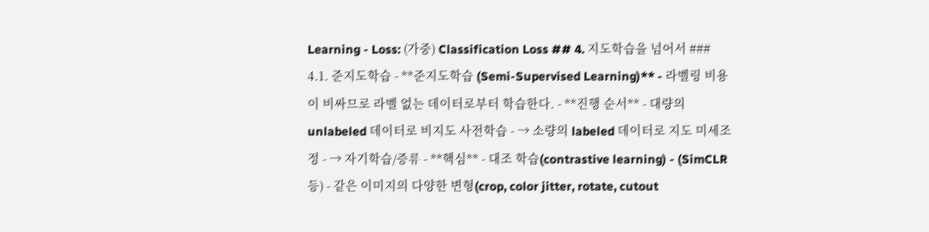Learning - Loss: (가중) Classification Loss ## 4. 지도학습을 넘어서 ### 4.1. 준지도학습 - **준지도학습 (Semi-Supervised Learning)** - 라벨링 비용이 비싸므로 라벨 없는 데이터로부터 학습한다. - **진행 순서** - 대량의 unlabeled 데이터로 비지도 사전학습 - → 소량의 labeled 데이터로 지도 미세조정 - → 자기학습/증류 - **핵심** - 대조 학습(contrastive learning) - (SimCLR 등) - 같은 이미지의 다양한 변형(crop, color jitter, rotate, cutout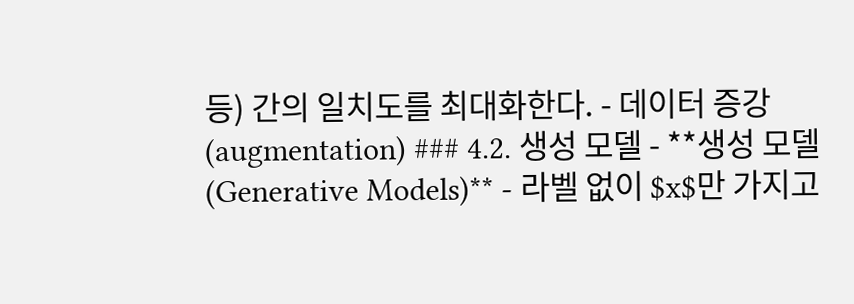등) 간의 일치도를 최대화한다. - 데이터 증강(augmentation) ### 4.2. 생성 모델 - **생성 모델 (Generative Models)** - 라벨 없이 $x$만 가지고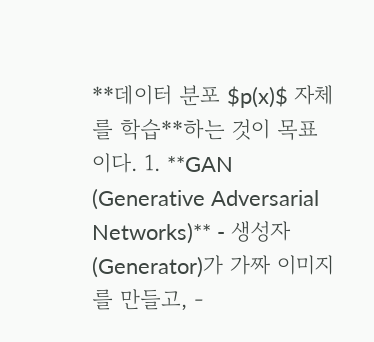**데이터 분포 $p(x)$ 자체를 학습**하는 것이 목표이다. 1. **GAN (Generative Adversarial Networks)** - 생성자(Generator)가 가짜 이미지를 만들고, -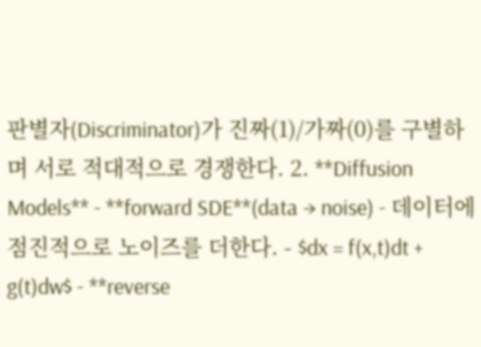판별자(Discriminator)가 진짜(1)/가짜(0)를 구별하며 서로 적대적으로 경쟁한다. 2. **Diffusion Models** - **forward SDE**(data → noise) - 데이터에 점진적으로 노이즈를 더한다. - $dx = f(x,t)dt + g(t)dw$ - **reverse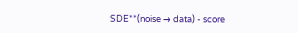SDE**(noise → data) - score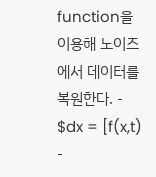function을 이용해 노이즈에서 데이터를 복원한다. - $dx = [f(x,t) -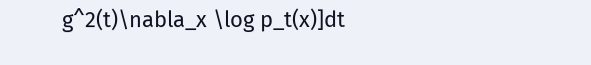g^2(t)\nabla_x \log p_t(x)]dt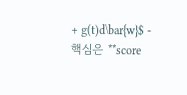+ g(t)d\bar{w}$ - 핵심은 **score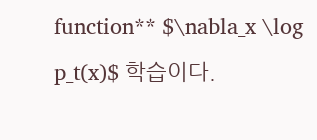function** $\nabla_x \log p_t(x)$ 학습이다.